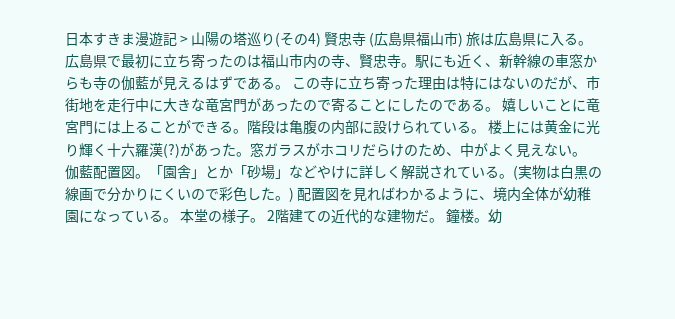日本すきま漫遊記 > 山陽の塔巡り(その4) 賢忠寺 (広島県福山市) 旅は広島県に入る。広島県で最初に立ち寄ったのは福山市内の寺、賢忠寺。駅にも近く、新幹線の車窓からも寺の伽藍が見えるはずである。 この寺に立ち寄った理由は特にはないのだが、市街地を走行中に大きな竜宮門があったので寄ることにしたのである。 嬉しいことに竜宮門には上ることができる。階段は亀腹の内部に設けられている。 楼上には黄金に光り輝く十六羅漢(?)があった。窓ガラスがホコリだらけのため、中がよく見えない。 伽藍配置図。「園舎」とか「砂場」などやけに詳しく解説されている。(実物は白黒の線画で分かりにくいので彩色した。) 配置図を見ればわかるように、境内全体が幼稚園になっている。 本堂の様子。 2階建ての近代的な建物だ。 鐘楼。幼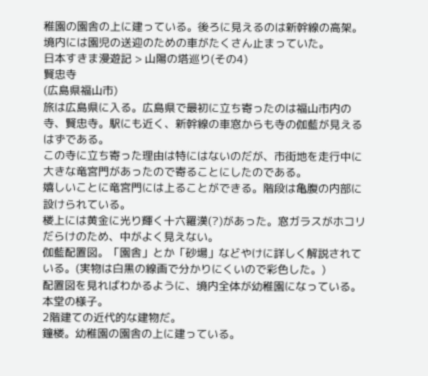稚園の園舎の上に建っている。後ろに見えるのは新幹線の高架。 境内には園児の送迎のための車がたくさん止まっていた。
日本すきま漫遊記 > 山陽の塔巡り(その4)
賢忠寺
(広島県福山市)
旅は広島県に入る。広島県で最初に立ち寄ったのは福山市内の寺、賢忠寺。駅にも近く、新幹線の車窓からも寺の伽藍が見えるはずである。
この寺に立ち寄った理由は特にはないのだが、市街地を走行中に大きな竜宮門があったので寄ることにしたのである。
嬉しいことに竜宮門には上ることができる。階段は亀腹の内部に設けられている。
楼上には黄金に光り輝く十六羅漢(?)があった。窓ガラスがホコリだらけのため、中がよく見えない。
伽藍配置図。「園舎」とか「砂場」などやけに詳しく解説されている。(実物は白黒の線画で分かりにくいので彩色した。)
配置図を見ればわかるように、境内全体が幼稚園になっている。
本堂の様子。
2階建ての近代的な建物だ。
鐘楼。幼稚園の園舎の上に建っている。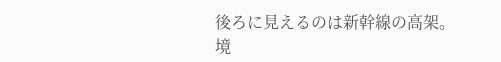後ろに見えるのは新幹線の高架。
境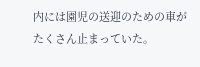内には園児の送迎のための車がたくさん止まっていた。